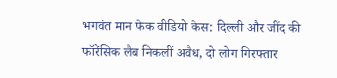भगवंत मान फेक वीडियो केस: दिल्ली और जींद की फॉरेंसिक लैब निकलीं अवैध, दो लोग गिरफ्तार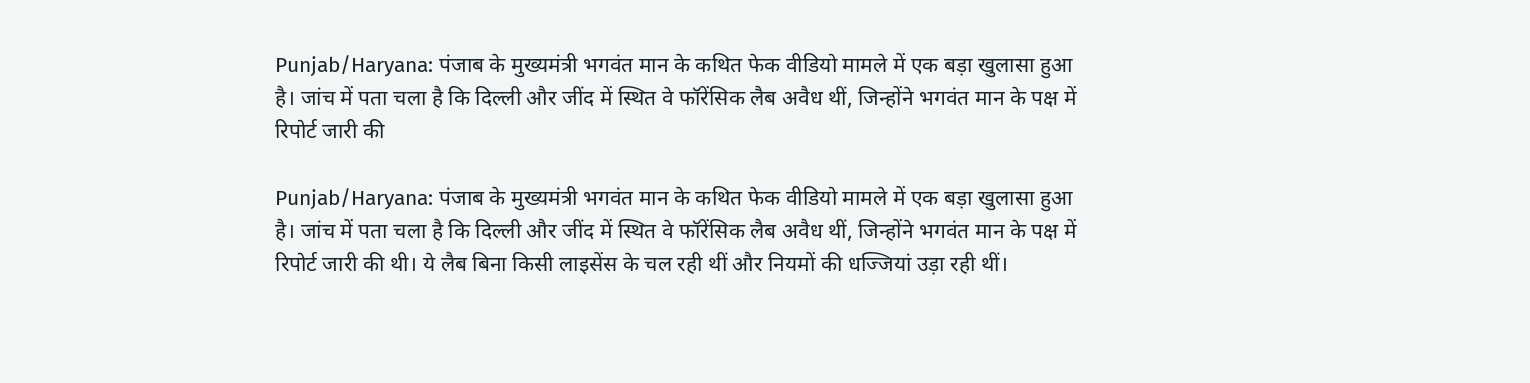Punjab/Haryana: पंजाब के मुख्यमंत्री भगवंत मान के कथित फेक वीडियो मामले में एक बड़ा खुलासा हुआ है। जांच में पता चला है कि दिल्ली और जींद में स्थित वे फॉरेंसिक लैब अवैध थीं, जिन्होंने भगवंत मान के पक्ष में रिपोर्ट जारी की

Punjab/Haryana: पंजाब के मुख्यमंत्री भगवंत मान के कथित फेक वीडियो मामले में एक बड़ा खुलासा हुआ है। जांच में पता चला है कि दिल्ली और जींद में स्थित वे फॉरेंसिक लैब अवैध थीं, जिन्होंने भगवंत मान के पक्ष में रिपोर्ट जारी की थी। ये लैब बिना किसी लाइसेंस के चल रही थीं और नियमों की धज्जियां उड़ा रही थीं।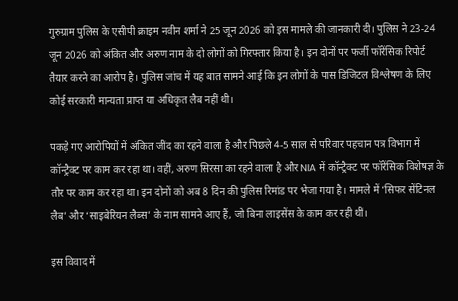गुरुग्राम पुलिस के एसीपी क्राइम नवीन शर्मा ने 25 जून 2026 को इस मामले की जानकारी दी। पुलिस ने 23-24 जून 2026 को अंकित और अरुण नाम के दो लोगों को गिरफ्तार किया है। इन दोनों पर फर्जी फॉरेंसिक रिपोर्ट तैयार करने का आरोप है। पुलिस जांच में यह बात सामने आई कि इन लोगों के पास डिजिटल विश्लेषण के लिए कोई सरकारी मान्यता प्राप्त या अधिकृत लैब नहीं थी।

पकड़े गए आरोपियों में अंकित जींद का रहने वाला है और पिछले 4-5 साल से परिवार पहचान पत्र विभाग में कॉन्ट्रैक्ट पर काम कर रहा था। वहीं, अरुण सिरसा का रहने वाला है और NIA में कॉन्ट्रैक्ट पर फॉरेंसिक विशेषज्ञ के तौर पर काम कर रहा था। इन दोनों को अब 8 दिन की पुलिस रिमांड पर भेजा गया है। मामले में ‘सिफर सेंटिनल लैब’ और ‘साइबेरियन लैब्स’ के नाम सामने आए हैं, जो बिना लाइसेंस के काम कर रही थीं।

इस विवाद में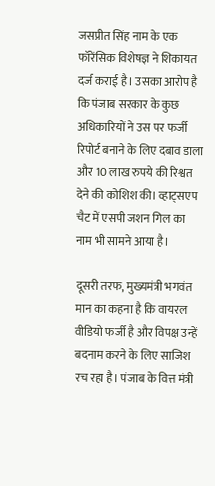जसप्रीत सिंह नाम के एक फॉरेंसिक विशेषज्ञ ने शिकायत दर्ज कराई है। उसका आरोप है कि पंजाब सरकार के कुछ अधिकारियों ने उस पर फर्जी रिपोर्ट बनाने के लिए दबाव डाला और 10 लाख रुपये की रिश्वत देने की कोशिश की। व्हाट्सएप चैट में एसपी जशन गिल का नाम भी सामने आया है।

दूसरी तरफ, मुख्यमंत्री भगवंत मान का कहना है कि वायरल वीडियो फर्जी है और विपक्ष उन्हें बदनाम करने के लिए साजिश रच रहा है। पंजाब के वित्त मंत्री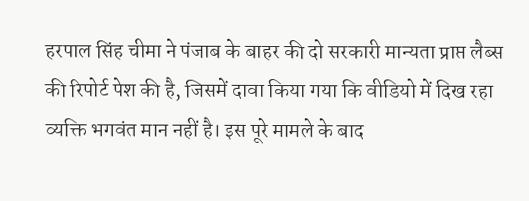हरपाल सिंह चीमा ने पंजाब के बाहर की दो सरकारी मान्यता प्राप्त लैब्स की रिपोर्ट पेश की है, जिसमें दावा किया गया कि वीडियो में दिख रहा व्यक्ति भगवंत मान नहीं है। इस पूरे मामले के बाद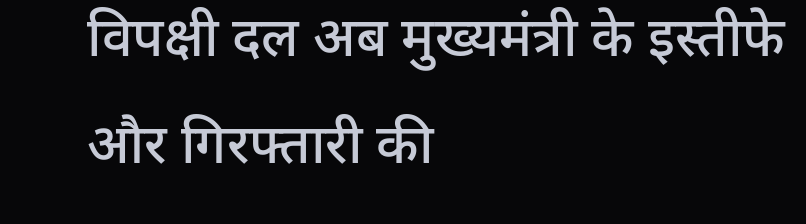विपक्षी दल अब मुख्यमंत्री के इस्तीफे और गिरफ्तारी की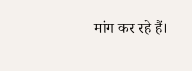मांग कर रहे हैं।